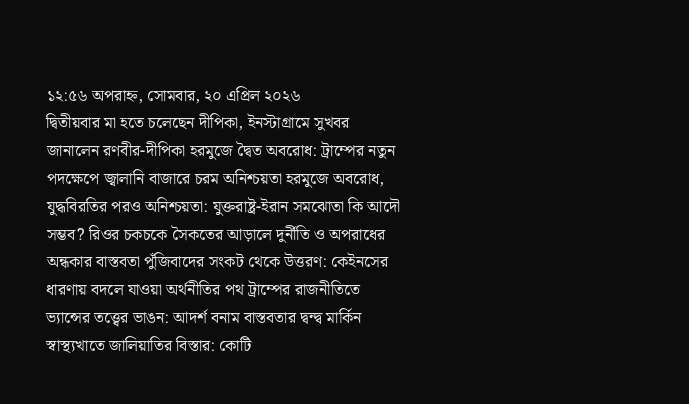১২:৫৬ অপরাহ্ন, সোমবার, ২০ এপ্রিল ২০২৬
দ্বিতীয়বার মা হতে চলেছেন দীপিকা, ইনস্টাগ্রামে সুখবর জানালেন রণবীর-দীপিকা হরমুজে দ্বৈত অবরোধ: ট্রাম্পের নতুন পদক্ষেপে জ্বালানি বাজারে চরম অনিশ্চয়তা হরমুজে অবরোধ, যুদ্ধবিরতির পরও অনিশ্চয়তা: যুক্তরাষ্ট্র-ইরান সমঝোতা কি আদৌ সম্ভব? রিওর চকচকে সৈকতের আড়ালে দুর্নীতি ও অপরাধের অন্ধকার বাস্তবতা পুঁজিবাদের সংকট থেকে উত্তরণ: কেইনসের ধারণায় বদলে যাওয়া অর্থনীতির পথ ট্রাম্পের রাজনীতিতে ভ্যান্সের তত্ত্বের ভাঙন: আদর্শ বনাম বাস্তবতার দ্বন্দ্ব মার্কিন স্বাস্থ্যখাতে জালিয়াতির বিস্তার: কোটি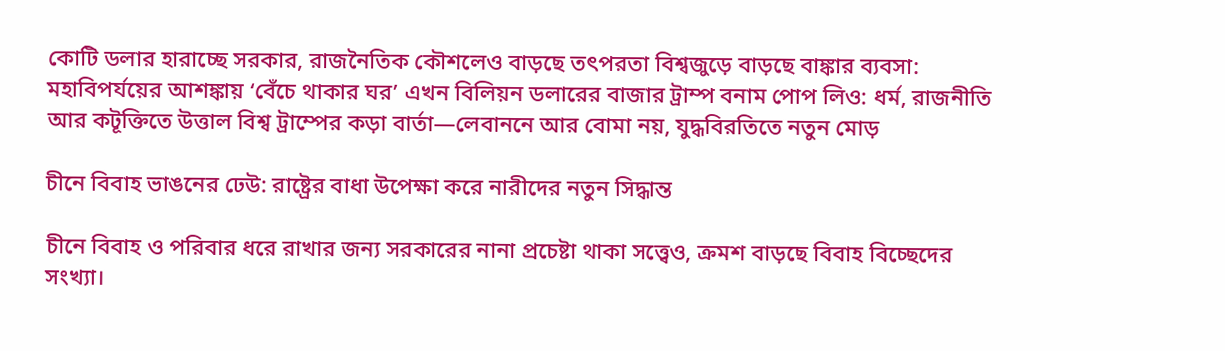কোটি ডলার হারাচ্ছে সরকার, রাজনৈতিক কৌশলেও বাড়ছে তৎপরতা বিশ্বজুড়ে বাড়ছে বাঙ্কার ব্যবসা: মহাবিপর্যয়ের আশঙ্কায় ‘বেঁচে থাকার ঘর’ এখন বিলিয়ন ডলারের বাজার ট্রাম্প বনাম পোপ লিও: ধর্ম, রাজনীতি আর কটূক্তিতে উত্তাল বিশ্ব ট্রাম্পের কড়া বার্তা—লেবাননে আর বোমা নয়, যুদ্ধবিরতিতে নতুন মোড়

চীনে বিবাহ ভাঙনের ঢেউ: রাষ্ট্রের বাধা উপেক্ষা করে নারীদের নতুন সিদ্ধান্ত

চীনে বিবাহ ও পরিবার ধরে রাখার জন্য সরকারের নানা প্রচেষ্টা থাকা সত্ত্বেও, ক্রমশ বাড়ছে বিবাহ বিচ্ছেদের সংখ্যা।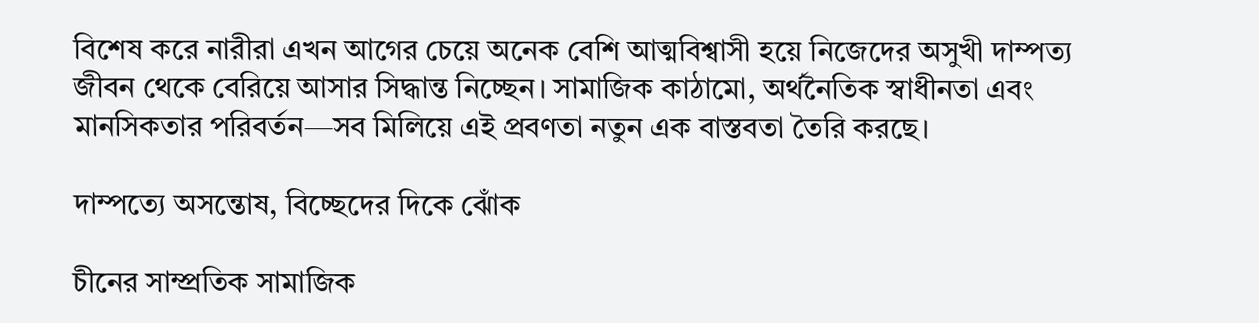বিশেষ করে নারীরা এখন আগের চেয়ে অনেক বেশি আত্মবিশ্বাসী হয়ে নিজেদের অসুখী দাম্পত্য জীবন থেকে বেরিয়ে আসার সিদ্ধান্ত নিচ্ছেন। সামাজিক কাঠামো, অর্থনৈতিক স্বাধীনতা এবং মানসিকতার পরিবর্তন—সব মিলিয়ে এই প্রবণতা নতুন এক বাস্তবতা তৈরি করছে।

দাম্পত্যে অসন্তোষ, বিচ্ছেদের দিকে ঝোঁক

চীনের সাম্প্রতিক সামাজিক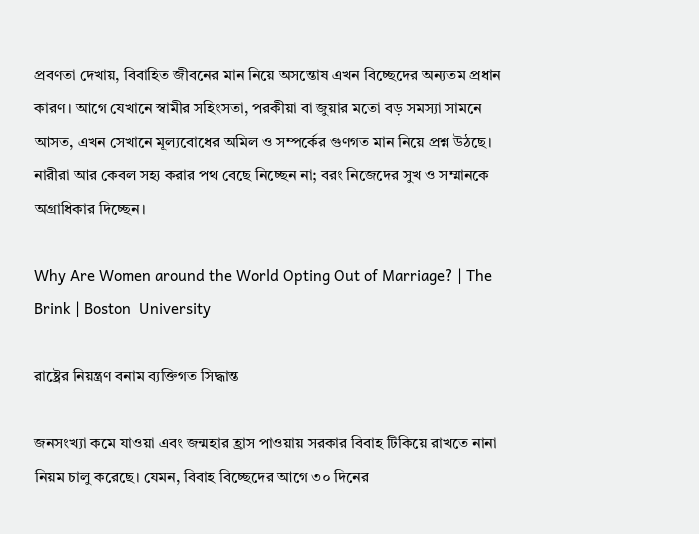প্রবণতা দেখায়, বিবাহিত জীবনের মান নিয়ে অসন্তোষ এখন বিচ্ছেদের অন্যতম প্রধান কারণ। আগে যেখানে স্বামীর সহিংসতা, পরকীয়া বা জুয়ার মতো বড় সমস্যা সামনে আসত, এখন সেখানে মূল্যবোধের অমিল ও সম্পর্কের গুণগত মান নিয়ে প্রশ্ন উঠছে। নারীরা আর কেবল সহ্য করার পথ বেছে নিচ্ছেন না; বরং নিজেদের সুখ ও সম্মানকে অগ্রাধিকার দিচ্ছেন।

Why Are Women around the World Opting Out of Marriage? | The Brink | Boston  University

রাষ্ট্রের নিয়ন্ত্রণ বনাম ব্যক্তিগত সিদ্ধান্ত

জনসংখ্যা কমে যাওয়া এবং জন্মহার হ্রাস পাওয়ায় সরকার বিবাহ টিকিয়ে রাখতে নানা নিয়ম চালু করেছে। যেমন, বিবাহ বিচ্ছেদের আগে ৩০ দিনের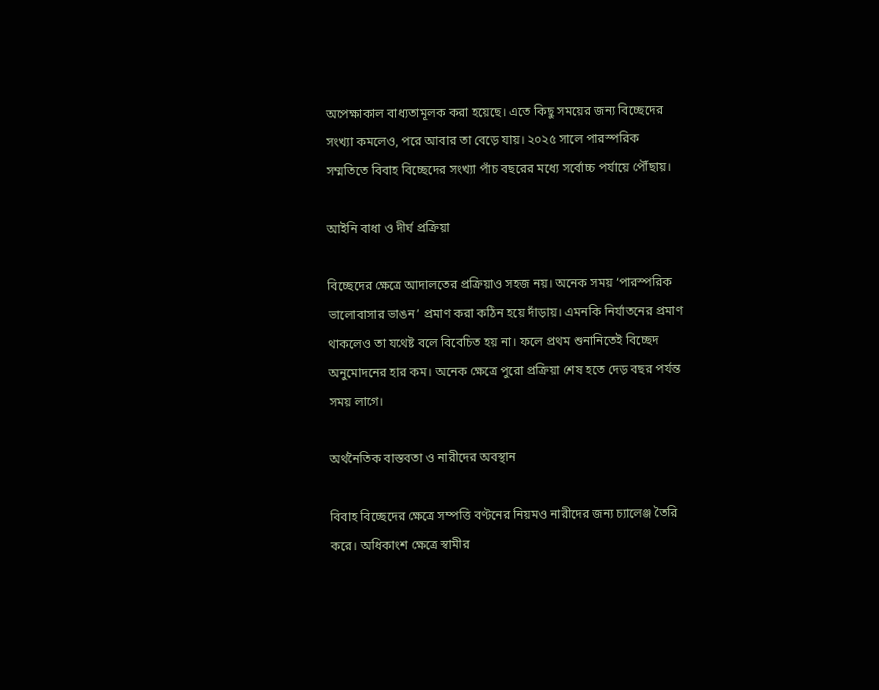অপেক্ষাকাল বাধ্যতামূলক করা হয়েছে। এতে কিছু সময়ের জন্য বিচ্ছেদের সংখ্যা কমলেও, পরে আবার তা বেড়ে যায়। ২০২৫ সালে পারস্পরিক সম্মতিতে বিবাহ বিচ্ছেদের সংখ্যা পাঁচ বছরের মধ্যে সর্বোচ্চ পর্যায়ে পৌঁছায়।

আইনি বাধা ও দীর্ঘ প্রক্রিয়া

বিচ্ছেদের ক্ষেত্রে আদালতের প্রক্রিয়াও সহজ নয়। অনেক সময় ‘পারস্পরিক ভালোবাসার ভাঙন’ প্রমাণ করা কঠিন হয়ে দাঁড়ায়। এমনকি নির্যাতনের প্রমাণ থাকলেও তা যথেষ্ট বলে বিবেচিত হয় না। ফলে প্রথম শুনানিতেই বিচ্ছেদ অনুমোদনের হার কম। অনেক ক্ষেত্রে পুরো প্রক্রিয়া শেষ হতে দেড় বছর পর্যন্ত সময় লাগে।

অর্থনৈতিক বাস্তবতা ও নারীদের অবস্থান

বিবাহ বিচ্ছেদের ক্ষেত্রে সম্পত্তি বণ্টনের নিয়মও নারীদের জন্য চ্যালেঞ্জ তৈরি করে। অধিকাংশ ক্ষেত্রে স্বামীর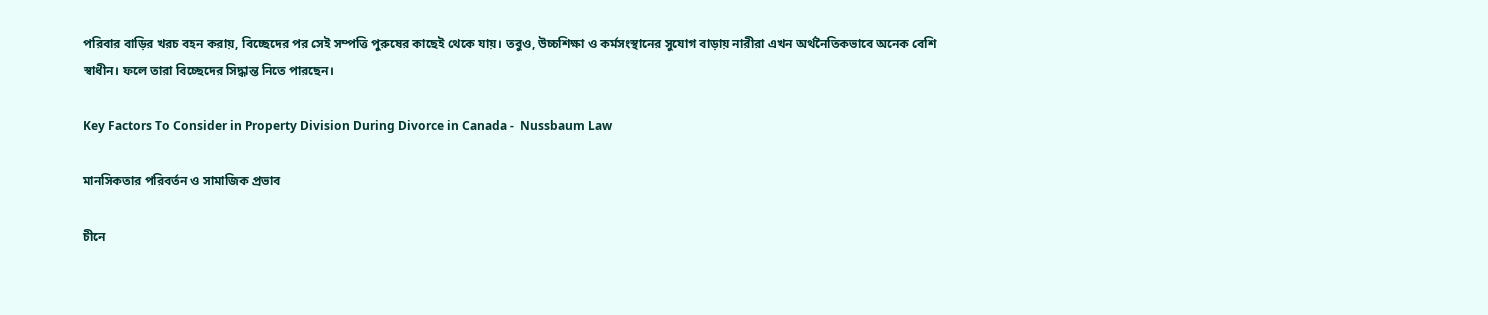পরিবার বাড়ির খরচ বহন করায়, বিচ্ছেদের পর সেই সম্পত্তি পুরুষের কাছেই থেকে যায়। তবুও, উচ্চশিক্ষা ও কর্মসংস্থানের সুযোগ বাড়ায় নারীরা এখন অর্থনৈতিকভাবে অনেক বেশি স্বাধীন। ফলে তারা বিচ্ছেদের সিদ্ধান্ত নিতে পারছেন।

Key Factors To Consider in Property Division During Divorce in Canada -  Nussbaum Law

মানসিকতার পরিবর্তন ও সামাজিক প্রভাব

চীনে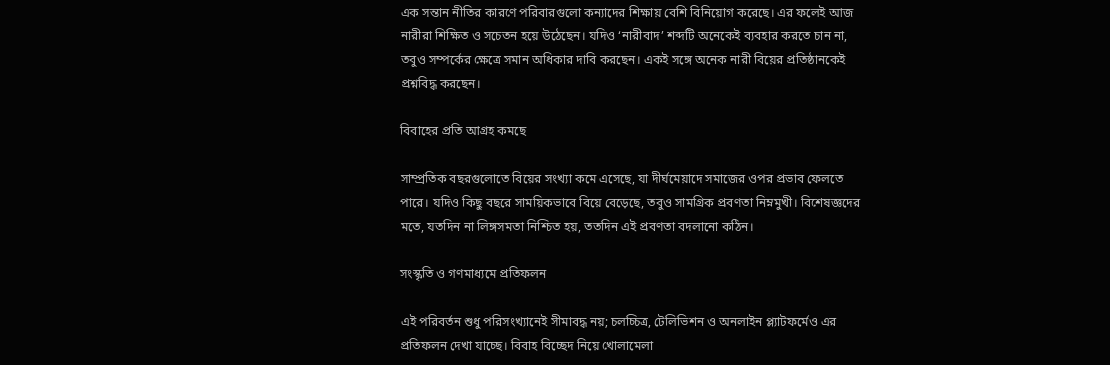এক সন্তান নীতির কারণে পরিবারগুলো কন্যাদের শিক্ষায় বেশি বিনিয়োগ করেছে। এর ফলেই আজ নারীরা শিক্ষিত ও সচেতন হয়ে উঠেছেন। যদিও ‘নারীবাদ’ শব্দটি অনেকেই ব্যবহার করতে চান না, তবুও সম্পর্কের ক্ষেত্রে সমান অধিকার দাবি করছেন। একই সঙ্গে অনেক নারী বিয়ের প্রতিষ্ঠানকেই প্রশ্নবিদ্ধ করছেন।

বিবাহের প্রতি আগ্রহ কমছে

সাম্প্রতিক বছরগুলোতে বিয়ের সংখ্যা কমে এসেছে, যা দীর্ঘমেয়াদে সমাজের ওপর প্রভাব ফেলতে পারে। যদিও কিছু বছরে সাময়িকভাবে বিয়ে বেড়েছে, তবুও সামগ্রিক প্রবণতা নিম্নমুখী। বিশেষজ্ঞদের মতে, যতদিন না লিঙ্গসমতা নিশ্চিত হয়, ততদিন এই প্রবণতা বদলানো কঠিন।

সংস্কৃতি ও গণমাধ্যমে প্রতিফলন

এই পরিবর্তন শুধু পরিসংখ্যানেই সীমাবদ্ধ নয়; চলচ্চিত্র, টেলিভিশন ও অনলাইন প্ল্যাটফর্মেও এর প্রতিফলন দেখা যাচ্ছে। বিবাহ বিচ্ছেদ নিয়ে খোলামেলা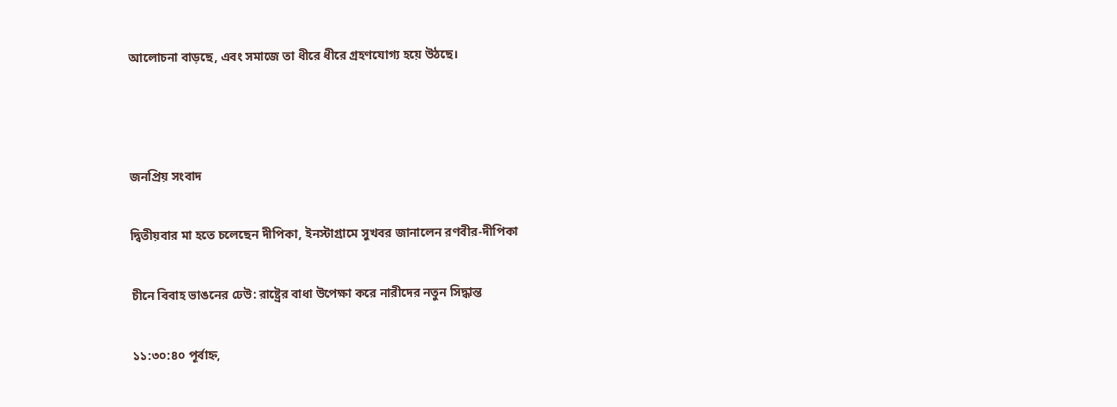আলোচনা বাড়ছে, এবং সমাজে তা ধীরে ধীরে গ্রহণযোগ্য হয়ে উঠছে।



জনপ্রিয় সংবাদ

দ্বিতীয়বার মা হতে চলেছেন দীপিকা, ইনস্টাগ্রামে সুখবর জানালেন রণবীর-দীপিকা

চীনে বিবাহ ভাঙনের ঢেউ: রাষ্ট্রের বাধা উপেক্ষা করে নারীদের নতুন সিদ্ধান্ত

১১:৩০:৪০ পূর্বাহ্ন,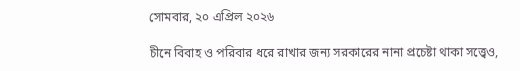সোমবার, ২০ এপ্রিল ২০২৬

চীনে বিবাহ ও পরিবার ধরে রাখার জন্য সরকারের নানা প্রচেষ্টা থাকা সত্ত্বেও,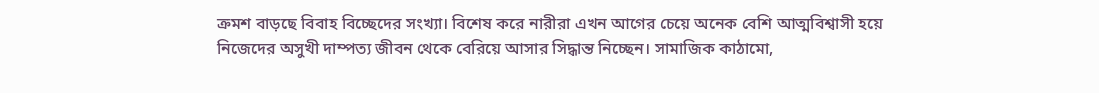ক্রমশ বাড়ছে বিবাহ বিচ্ছেদের সংখ্যা। বিশেষ করে নারীরা এখন আগের চেয়ে অনেক বেশি আত্মবিশ্বাসী হয়ে নিজেদের অসুখী দাম্পত্য জীবন থেকে বেরিয়ে আসার সিদ্ধান্ত নিচ্ছেন। সামাজিক কাঠামো,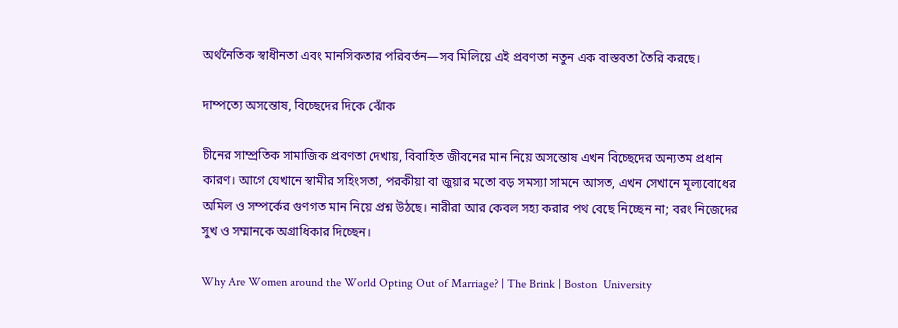অর্থনৈতিক স্বাধীনতা এবং মানসিকতার পরিবর্তন—সব মিলিয়ে এই প্রবণতা নতুন এক বাস্তবতা তৈরি করছে।

দাম্পত্যে অসন্তোষ, বিচ্ছেদের দিকে ঝোঁক

চীনের সাম্প্রতিক সামাজিক প্রবণতা দেখায়, বিবাহিত জীবনের মান নিয়ে অসন্তোষ এখন বিচ্ছেদের অন্যতম প্রধান কারণ। আগে যেখানে স্বামীর সহিংসতা, পরকীয়া বা জুয়ার মতো বড় সমস্যা সামনে আসত, এখন সেখানে মূল্যবোধের অমিল ও সম্পর্কের গুণগত মান নিয়ে প্রশ্ন উঠছে। নারীরা আর কেবল সহ্য করার পথ বেছে নিচ্ছেন না; বরং নিজেদের সুখ ও সম্মানকে অগ্রাধিকার দিচ্ছেন।

Why Are Women around the World Opting Out of Marriage? | The Brink | Boston  University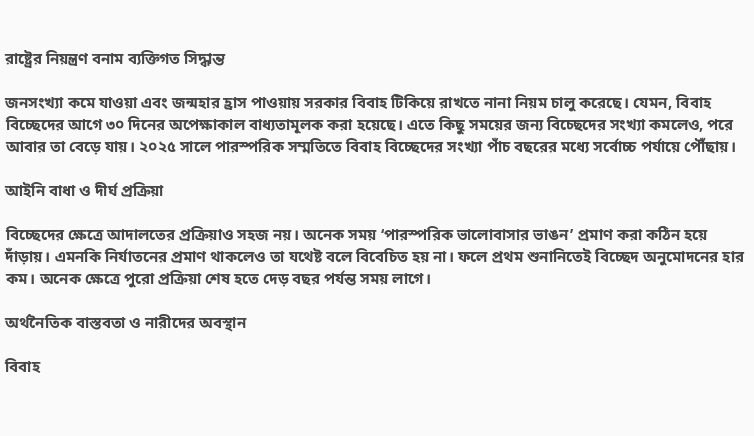রাষ্ট্রের নিয়ন্ত্রণ বনাম ব্যক্তিগত সিদ্ধান্ত

জনসংখ্যা কমে যাওয়া এবং জন্মহার হ্রাস পাওয়ায় সরকার বিবাহ টিকিয়ে রাখতে নানা নিয়ম চালু করেছে। যেমন, বিবাহ বিচ্ছেদের আগে ৩০ দিনের অপেক্ষাকাল বাধ্যতামূলক করা হয়েছে। এতে কিছু সময়ের জন্য বিচ্ছেদের সংখ্যা কমলেও, পরে আবার তা বেড়ে যায়। ২০২৫ সালে পারস্পরিক সম্মতিতে বিবাহ বিচ্ছেদের সংখ্যা পাঁচ বছরের মধ্যে সর্বোচ্চ পর্যায়ে পৌঁছায়।

আইনি বাধা ও দীর্ঘ প্রক্রিয়া

বিচ্ছেদের ক্ষেত্রে আদালতের প্রক্রিয়াও সহজ নয়। অনেক সময় ‘পারস্পরিক ভালোবাসার ভাঙন’ প্রমাণ করা কঠিন হয়ে দাঁড়ায়। এমনকি নির্যাতনের প্রমাণ থাকলেও তা যথেষ্ট বলে বিবেচিত হয় না। ফলে প্রথম শুনানিতেই বিচ্ছেদ অনুমোদনের হার কম। অনেক ক্ষেত্রে পুরো প্রক্রিয়া শেষ হতে দেড় বছর পর্যন্ত সময় লাগে।

অর্থনৈতিক বাস্তবতা ও নারীদের অবস্থান

বিবাহ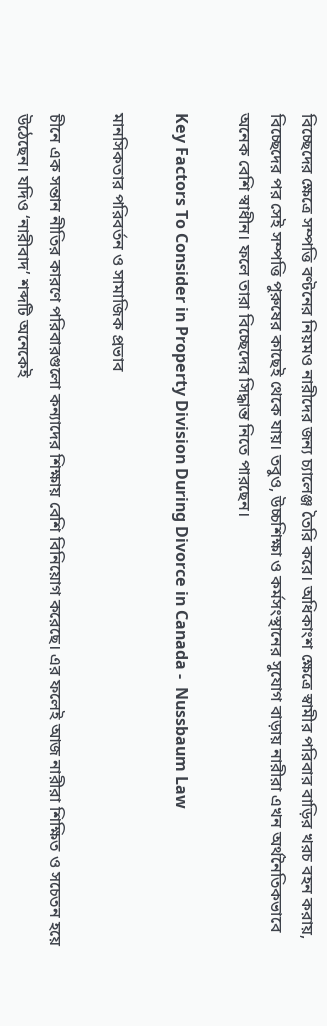বিচ্ছেদের ক্ষেত্রে সম্পত্তি বণ্টনের নিয়মও নারীদের জন্য চ্যালেঞ্জ তৈরি করে। অধিকাংশ ক্ষেত্রে স্বামীর পরিবার বাড়ির খরচ বহন করায়, বিচ্ছেদের পর সেই সম্পত্তি পুরুষের কাছেই থেকে যায়। তবুও, উচ্চশিক্ষা ও কর্মসংস্থানের সুযোগ বাড়ায় নারীরা এখন অর্থনৈতিকভাবে অনেক বেশি স্বাধীন। ফলে তারা বিচ্ছেদের সিদ্ধান্ত নিতে পারছেন।

Key Factors To Consider in Property Division During Divorce in Canada -  Nussbaum Law

মানসিকতার পরিবর্তন ও সামাজিক প্রভাব

চীনে এক সন্তান নীতির কারণে পরিবারগুলো কন্যাদের শিক্ষায় বেশি বিনিয়োগ করেছে। এর ফলেই আজ নারীরা শিক্ষিত ও সচেতন হয়ে উঠেছেন। যদিও ‘নারীবাদ’ শব্দটি অনেকেই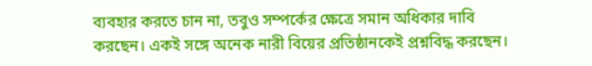ব্যবহার করতে চান না, তবুও সম্পর্কের ক্ষেত্রে সমান অধিকার দাবি করছেন। একই সঙ্গে অনেক নারী বিয়ের প্রতিষ্ঠানকেই প্রশ্নবিদ্ধ করছেন।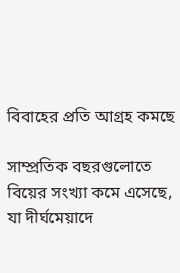বিবাহের প্রতি আগ্রহ কমছে

সাম্প্রতিক বছরগুলোতে বিয়ের সংখ্যা কমে এসেছে, যা দীর্ঘমেয়াদে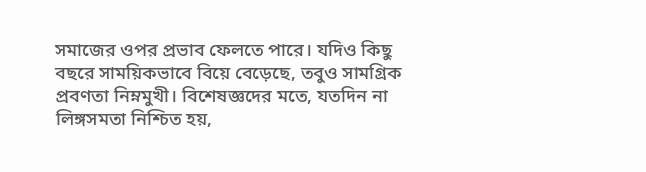সমাজের ওপর প্রভাব ফেলতে পারে। যদিও কিছু বছরে সাময়িকভাবে বিয়ে বেড়েছে, তবুও সামগ্রিক প্রবণতা নিম্নমুখী। বিশেষজ্ঞদের মতে, যতদিন না লিঙ্গসমতা নিশ্চিত হয়,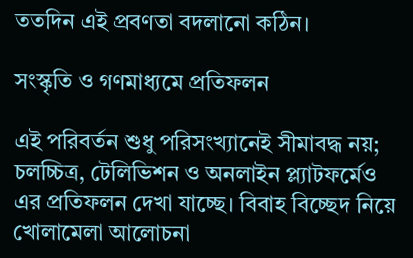ততদিন এই প্রবণতা বদলানো কঠিন।

সংস্কৃতি ও গণমাধ্যমে প্রতিফলন

এই পরিবর্তন শুধু পরিসংখ্যানেই সীমাবদ্ধ নয়; চলচ্চিত্র, টেলিভিশন ও অনলাইন প্ল্যাটফর্মেও এর প্রতিফলন দেখা যাচ্ছে। বিবাহ বিচ্ছেদ নিয়ে খোলামেলা আলোচনা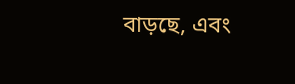বাড়ছে, এবং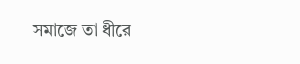সমাজে তা ধীরে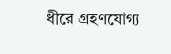ধীরে গ্রহণযোগ্য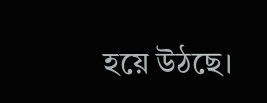হয়ে উঠছে।